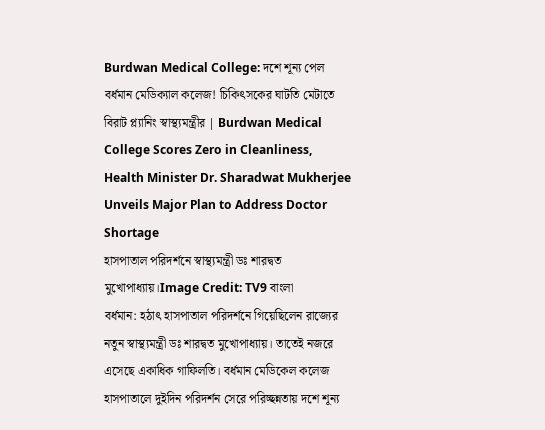Burdwan Medical College: দশে শূন্য পেল বর্ধমান মেডিক্যাল কলেজ! চিকিৎসকের ঘাটতি মেটাতে বিরাট প্ল্যানিং স্বাস্থ্যমন্ত্রীর | Burdwan Medical College Scores Zero in Cleanliness, Health Minister Dr. Sharadwat Mukherjee Unveils Major Plan to Address Doctor Shortage
হাসপাতাল পরিদর্শনে স্বাস্থ্যমন্ত্রী ডঃ শারদ্বত মুখোপাধ্যায়।Image Credit: TV9 বাংলা
বর্ধমান: হঠাৎ হাসপাতাল পরিদর্শনে গিয়েছিলেন রাজ্যের নতুন স্বাস্থ্যমন্ত্রী ডঃ শারদ্বত মুখোপাধ্যায়। তাতেই নজরে এসেছে একাধিক গাফিলতি। বর্ধমান মেডিকেল কলেজ হাসপাতালে দুইদিন পরিদর্শন সেরে পরিচ্ছন্নতায় দশে শূন্য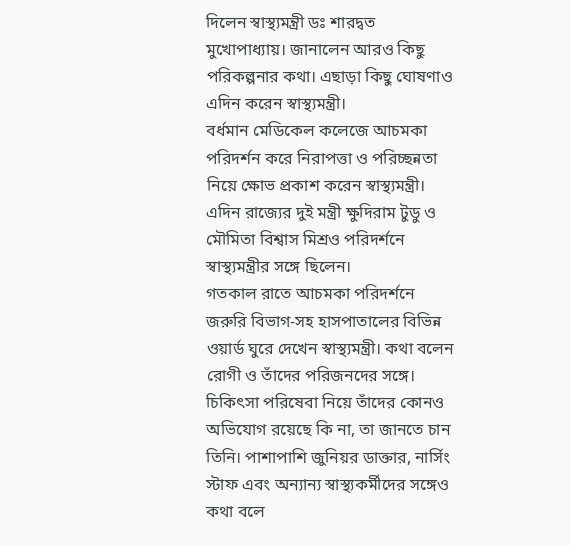দিলেন স্বাস্থ্যমন্ত্রী ডঃ শারদ্বত মুখোপাধ্যায়। জানালেন আরও কিছু পরিকল্পনার কথা। এছাড়া কিছু ঘোষণাও এদিন করেন স্বাস্থ্যমন্ত্রী।
বর্ধমান মেডিকেল কলেজে আচমকা পরিদর্শন করে নিরাপত্তা ও পরিচ্ছন্নতা নিয়ে ক্ষোভ প্রকাশ করেন স্বাস্থ্যমন্ত্রী। এদিন রাজ্যের দুই মন্ত্রী ক্ষুদিরাম টুডু ও মৌমিতা বিশ্বাস মিশ্রও পরিদর্শনে স্বাস্থ্যমন্ত্রীর সঙ্গে ছিলেন।
গতকাল রাতে আচমকা পরিদর্শনে জরুরি বিভাগ-সহ হাসপাতালের বিভিন্ন ওয়ার্ড ঘুরে দেখেন স্বাস্থ্যমন্ত্রী। কথা বলেন রোগী ও তাঁদের পরিজনদের সঙ্গে। চিকিৎসা পরিষেবা নিয়ে তাঁদের কোনও অভিযোগ রয়েছে কি না, তা জানতে চান তিনি। পাশাপাশি জুনিয়র ডাক্তার, নার্সিং স্টাফ এবং অন্যান্য স্বাস্থ্যকর্মীদের সঙ্গেও কথা বলে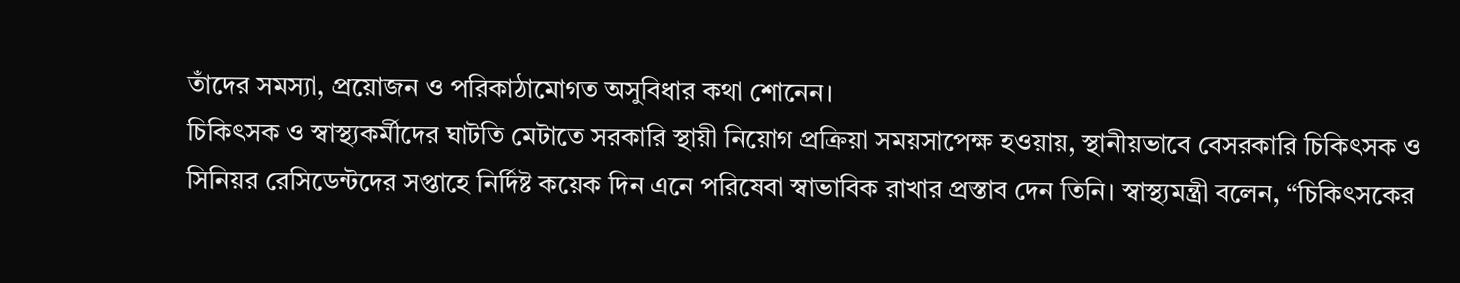তাঁদের সমস্যা, প্রয়োজন ও পরিকাঠামোগত অসুবিধার কথা শোনেন।
চিকিৎসক ও স্বাস্থ্যকর্মীদের ঘাটতি মেটাতে সরকারি স্থায়ী নিয়োগ প্রক্রিয়া সময়সাপেক্ষ হওয়ায়, স্থানীয়ভাবে বেসরকারি চিকিৎসক ও সিনিয়র রেসিডেন্টদের সপ্তাহে নির্দিষ্ট কয়েক দিন এনে পরিষেবা স্বাভাবিক রাখার প্রস্তাব দেন তিনি। স্বাস্থ্যমন্ত্রী বলেন, “চিকিৎসকের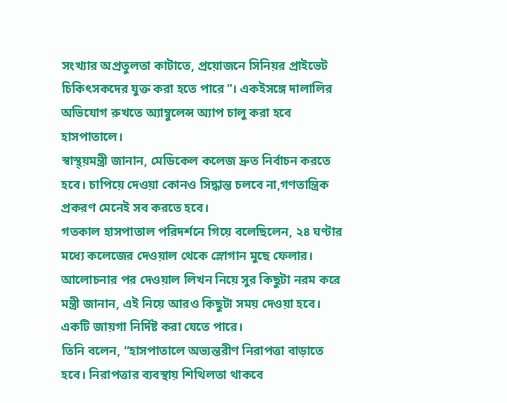সংখ্যার অপ্রতুলতা কাটাতে, প্রয়োজনে সিনিয়র প্রাইভেট চিকিৎসকদের যুক্ত করা হতে পারে”। একইসঙ্গে দালালির অভিযোগ রুখতে অ্যাম্বুলেন্স অ্যাপ চালু করা হবে হাসপাতালে।
স্বাস্থ্য়মন্ত্রী জানান, মেডিকেল কলেজ দ্রুত নির্বাচন করতে হবে। চাপিয়ে দেওয়া কোনও সিদ্ধান্ত চলবে না,গণতান্ত্রিক প্রকরণ মেনেই সব করতে হবে।
গতকাল হাসপাতাল পরিদর্শনে গিয়ে বলেছিলেন, ২৪ ঘণ্টার মধ্যে কলেজের দেওয়াল থেকে স্লোগান মুছে ফেলার।
আলোচনার পর দেওয়াল লিখন নিয়ে সুর কিছুটা নরম করে মন্ত্রী জানান, এই নিয়ে আরও কিছুটা সময় দেওয়া হবে। একটি জায়গা নির্দিষ্ট করা যেতে পারে।
তিনি বলেন, “হাসপাতালে অভ্যন্তরীণ নিরাপত্তা বাড়াতে হবে। নিরাপত্তার ব্যবস্থায় শিথিলতা থাকবে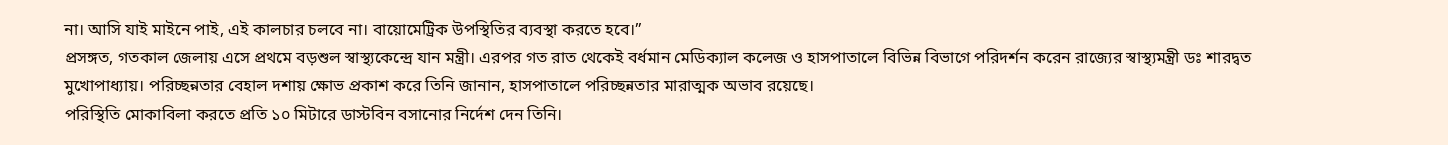না। আসি যাই মাইনে পাই, এই কালচার চলবে না। বায়োমেট্রিক উপস্থিতির ব্যবস্থা করতে হবে।”
প্রসঙ্গত, গতকাল জেলায় এসে প্রথমে বড়শুল স্বাস্থ্যকেন্দ্রে যান মন্ত্রী। এরপর গত রাত থেকেই বর্ধমান মেডিক্যাল কলেজ ও হাসপাতালে বিভিন্ন বিভাগে পরিদর্শন করেন রাজ্যের স্বাস্থ্যমন্ত্রী ডঃ শারদ্বত মুখোপাধ্যায়। পরিচ্ছন্নতার বেহাল দশায় ক্ষোভ প্রকাশ করে তিনি জানান, হাসপাতালে পরিচ্ছন্নতার মারাত্মক অভাব রয়েছে।
পরিস্থিতি মোকাবিলা করতে প্রতি ১০ মিটারে ডাস্টবিন বসানোর নির্দেশ দেন তিনি।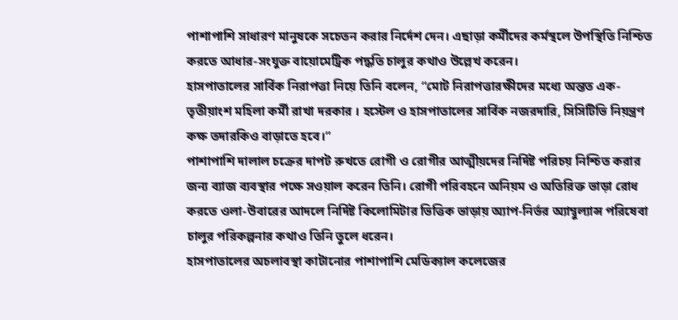পাশাপাশি সাধারণ মানুষকে সচেতন করার নির্দেশ দেন। এছাড়া কর্মীদের কর্মস্থলে উপস্থিতি নিশ্চিত করতে আধার-সংযুক্ত বায়োমেট্রিক পদ্ধতি চালুর কথাও উল্লেখ করেন।
হাসপাতালের সার্বিক নিরাপত্তা নিয়ে তিনি বলেন, “মোট নিরাপত্তারক্ষীদের মধ্যে অন্তত এক-তৃতীয়াংশ মহিলা কর্মী রাখা দরকার । হস্টেল ও হাসপাতালের সার্বিক নজরদারি, সিসিটিভি নিয়ন্ত্রণ কক্ষ তদারকিও বাড়াতে হবে।”
পাশাপাশি দালাল চক্রের দাপট রুখতে রোগী ও রোগীর আত্মীয়দের নির্দিষ্ট পরিচয় নিশ্চিত করার জন্য ব্যাজ ব্যবস্থার পক্ষে সওয়াল করেন তিনি। রোগী পরিবহনে অনিয়ম ও অতিরিক্ত ভাড়া রোধ করতে ওলা-উবারের আদলে নির্দিষ্ট কিলোমিটার ভিত্তিক ভাড়ায় অ্যাপ-নির্ভর অ্যাম্বুল্যান্স পরিষেবা চালুর পরিকল্পনার কথাও তিনি তুলে ধরেন।
হাসপাতালের অচলাবস্থা কাটানোর পাশাপাশি মেডিক্যাল কলেজের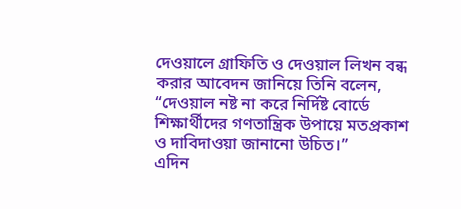দেওয়ালে গ্রাফিতি ও দেওয়াল লিখন বন্ধ করার আবেদন জানিয়ে তিনি বলেন, “দেওয়াল নষ্ট না করে নির্দিষ্ট বোর্ডে শিক্ষার্থীদের গণতান্ত্রিক উপায়ে মতপ্রকাশ ও দাবিদাওয়া জানানো উচিত।”
এদিন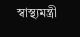স্বাস্থ্যমন্ত্রী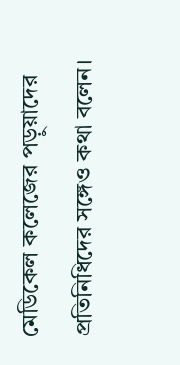মেডিকেল কলেজের পড়ুয়াদের প্রতিনিধিদের সঙ্গেও কথা বলেন।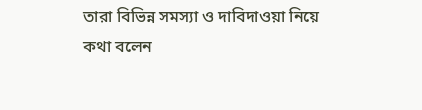তারা বিভিন্ন সমস্যা ও দাবিদাওয়া নিয়ে কথা বলেন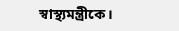স্বাস্থ্যমন্ত্রীকে।